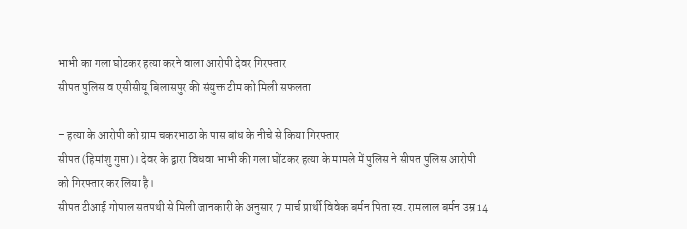भाभी का गला घोटकर हत्या करने वाला आरोपी देवर गिरफ्तार
सीपत पुलिस व एसीसीयू बिलासपुर की संयुक्त टीम को मिली सफलता

– हत्या के आरोपी को ग्राम चकरभाठा के पास बांध के नीचे से किया गिरफ्तार
सीपत (हिमांशु गुप्ता)। देवर के द्वारा विधवा भाभी की गला घोंटकर हत्या के मामले में पुलिस ने सीपत पुलिस आरोपी को गिरफ्तार कर लिया है।
सीपत टीआई गोपाल सतपथी से मिली जानकारी के अनुसार 7 मार्च प्रार्थी विवेक बर्मन पिता स्व. रामलाल बर्मन उम्र 14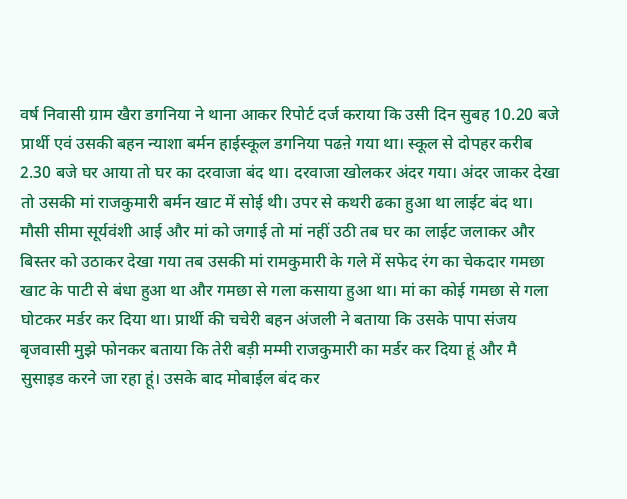वर्ष निवासी ग्राम खैरा डगनिया ने थाना आकर रिपोर्ट दर्ज कराया कि उसी दिन सुबह 10.20 बजे प्रार्थी एवं उसकी बहन न्याशा बर्मन हाईस्कूल डगनिया पढऩे गया था। स्कूल से दोपहर करीब 2.30 बजे घर आया तो घर का दरवाजा बंद था। दरवाजा खोलकर अंदर गया। अंदर जाकर देखा तो उसकी मां राजकुमारी बर्मन खाट में सोई थी। उपर से कथरी ढका हुआ था लाईट बंद था। मौसी सीमा सूर्यवंशी आई और मां को जगाई तो मां नहीं उठी तब घर का लाईट जलाकर और बिस्तर को उठाकर देखा गया तब उसकी मां रामकुमारी के गले में सफेद रंग का चेकदार गमछा खाट के पाटी से बंधा हुआ था और गमछा से गला कसाया हुआ था। मां का कोई गमछा से गला घोटकर मर्डर कर दिया था। प्रार्थी की चचेरी बहन अंजली ने बताया कि उसके पापा संजय बृजवासी मुझे फोनकर बताया कि तेरी बड़ी मम्मी राजकुमारी का मर्डर कर दिया हूं और मै सुसाइड करने जा रहा हूं। उसके बाद मोबाईल बंद कर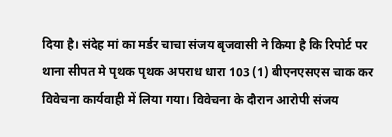दिया है। संदेह मां का मर्डर चाचा संजय बृजवासी ने किया है कि रिपोर्ट पर थाना सीपत मे पृथक पृथक अपराध धारा 103 (1) बीएनएसएस चाक कर विवेचना कार्यवाही में लिया गया। विवेचना के दौरान आरोपी संजय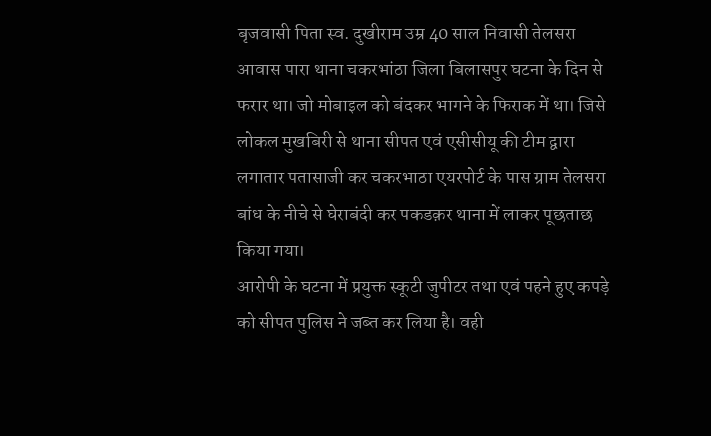बृजवासी पिता स्व. दुखीराम उम्र 40 साल निवासी तेलसरा आवास पारा थाना चकरभांठा जिला बिलासपुर घटना के दिन से फरार था। जो मोबाइल को बंदकर भागने के फिराक में था। जिसे लोकल मुखबिरी से थाना सीपत एवं एसीसीयू की टीम द्वारा लगातार पतासाजी कर चकरभाठा एयरपोर्ट के पास ग्राम तेलसरा बांध के नीचे से घेराबंदी कर पकडक़र थाना में लाकर पूछताछ किया गया।
आरोपी के घटना में प्रयुक्त स्कूटी जुपीटर तथा एवं पहने हुए कपड़े को सीपत पुलिस ने जब्त कर लिया है। वही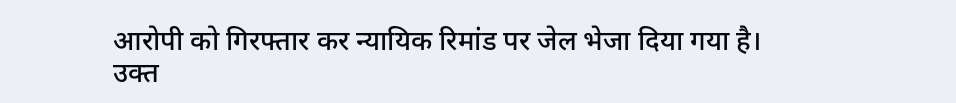आरोपी को गिरफ्तार कर न्यायिक रिमांड पर जेल भेजा दिया गया है।
उक्त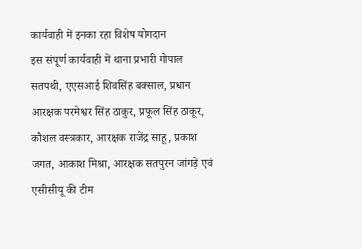कार्यवाही में इनका रहा विशेष योगदान
इस संपूर्ण कार्यवाही में थाना प्रभारी गोपाल सतपथी, एएसआई शिवसिंह बक्साल, प्रधान आरक्षक परमेश्वर सिंह ठाकुर, प्रफूल सिंह ठाकूर, कौशल वस्त्रकार, आरक्षक राजेंद्र साहू, प्रकाश जगत, आकाश मिश्रा, आरक्षक सतपुरन जांगड़े एवं एसीसीयू की टीम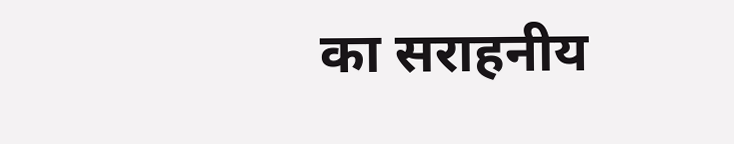का सराहनीय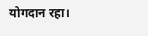योगदान रहा।